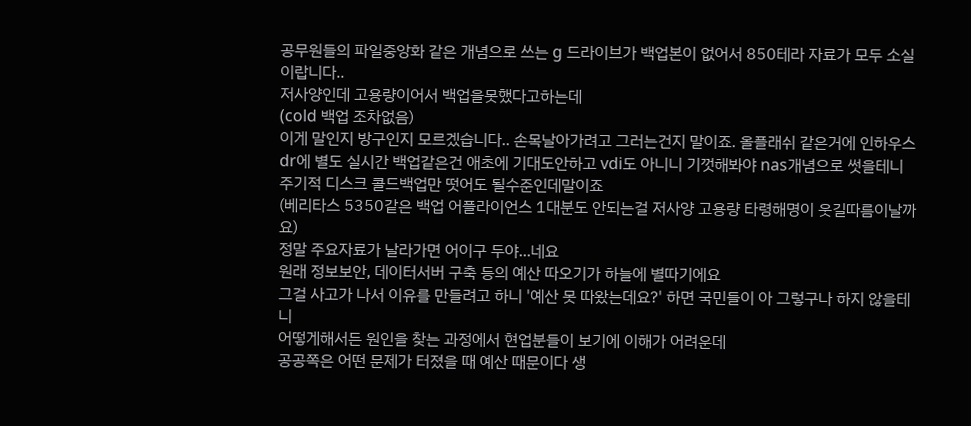공무원들의 파일중앙화 같은 개념으로 쓰는 g 드라이브가 백업본이 없어서 850테라 자료가 모두 소실이랍니다..
저사양인데 고용량이어서 백업을못했다고하는데
(cold 백업 조차없음)
이게 말인지 방구인지 모르겠습니다.. 손목날아가려고 그러는건지 말이죠. 올플래쉬 같은거에 인하우스dr에 별도 실시간 백업같은건 애초에 기대도안하고 vdi도 아니니 기껏해봐야 nas개념으로 썻을테니 주기적 디스크 콜드백업만 떳어도 될수준인데말이죠
(베리타스 5350같은 백업 어플라이언스 1대분도 안되는걸 저사양 고용량 타령해명이 웃길따름이날까요)
정말 주요자료가 날라가면 어이구 두야...네요
원래 정보보안, 데이터서버 구축 등의 예산 따오기가 하늘에 별따기에요
그걸 사고가 나서 이유를 만들려고 하니 '예산 못 따왔는데요?' 하면 국민들이 아 그렇구나 하지 않을테니
어떻게해서든 원인을 찾는 과정에서 현업분들이 보기에 이해가 어려운데
공공쪽은 어떤 문제가 터졌을 때 예산 때문이다 생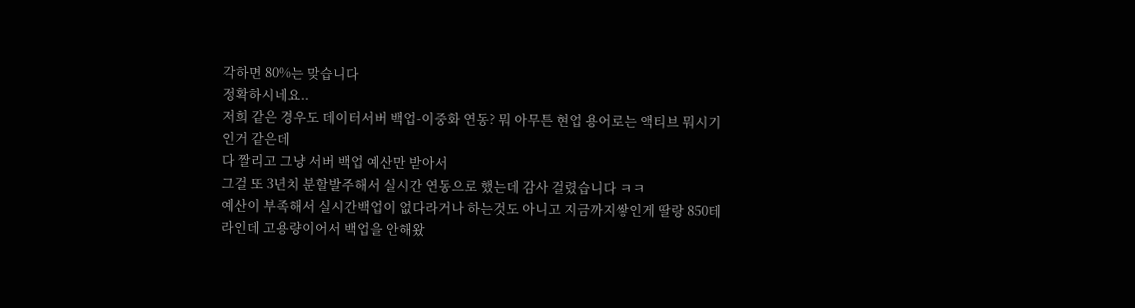각하면 80%는 맞습니다
정확하시네요..
저희 같은 경우도 데이터서버 백업-이중화 연동? 뭐 아무튼 현업 용어로는 액티브 뭐시기인거 같은데
다 짤리고 그냥 서버 백업 예산만 받아서
그걸 또 3년치 분할발주해서 실시간 연동으로 했는데 감사 걸렸습니다 ㅋㅋ
예산이 부족해서 실시간백업이 없다라거나 하는것도 아니고 지금까지쌓인게 딸랑 850테라인데 고용량이어서 백업을 안해왔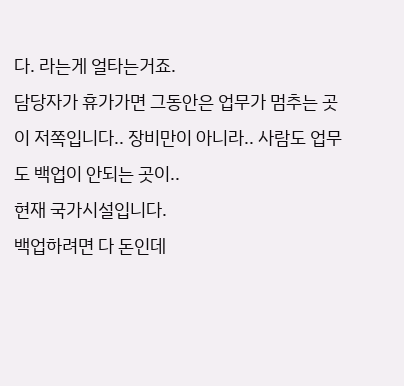다. 라는게 얼타는거죠.
담당자가 휴가가면 그동안은 업무가 멈추는 곳이 저쪽입니다.. 장비만이 아니라.. 사람도 업무도 백업이 안되는 곳이..
현재 국가시설입니다.
백업하려면 다 돈인데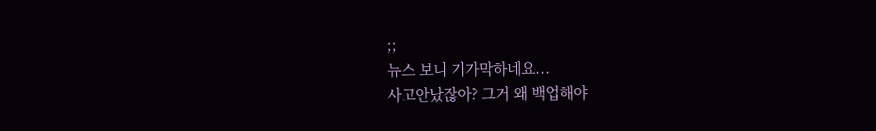;;
뉴스 보니 기가막하네요...
사고안났잖아? 그거 왜 백업해야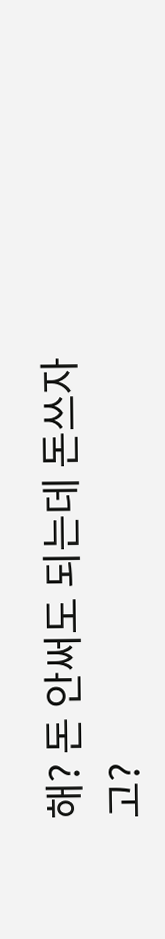해? 돈 안써도 되는데 돈쓰자고?